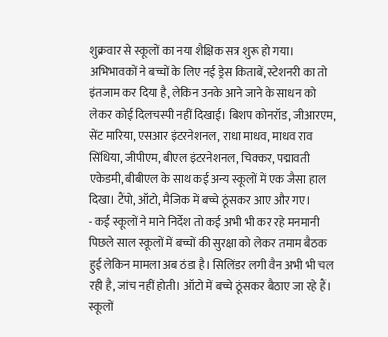शुक्रवार से स्कूलों का नया शैक्षिक सत्र शुरू हो गया। अभिभावकों ने बच्चों के लिए नई ड्रेस किताबें, स्टेशनरी का तो इंतजाम कर दिया है, लेकिन उनके आने जाने के साधन को लेकर कोई दिलचस्पी नहीं दिखाई। बिशप कोनरॉड, जीआरएम, सेंट मारिया, एसआर इंटरनेशनल, राधा माधव, माधव राव सिंधिया, जीपीएम, बीएल इंटरनेशनल, चिक्कर, पद्मावती एकेडमी, बीबीएल के साथ कई अन्य स्कूलों में एक जैसा हाल दिखा। टैंपो, ऑटो, मैजिक में बच्चे ठूंसकर आए और गए।
- कई स्कूलों ने माने निर्देश तो कई अभी भी कर रहे मनमानी
पिछले साल स्कूलों में बच्चों की सुरक्षा को लेकर तमाम बैठक हुई लेकिन मामला अब ठंडा है। सिलिंडर लगी वैन अभी भी चल रही है, जांच नहीं होती। ऑटो में बच्चे ठूंसकर बैठाए जा रहे हैं। स्कूलों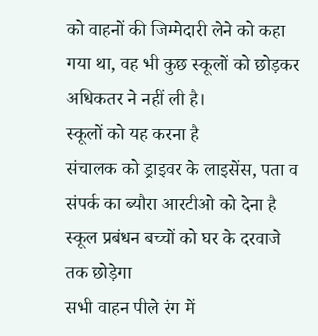को वाहनों की जिम्मेदारी लेने को कहा गया था, वह भी कुछ स्कूलों को छोड़कर अधिकतर ने नहीं ली है।
स्कूलों को यह करना है
संचालक को ड्राइवर के लाइसेंस, पता व संपर्क का ब्यौरा आरटीओ को देना है
स्कूल प्रबंधन बच्चों को घर के दरवाजे तक छोड़ेगा
सभी वाहन पीले रंग में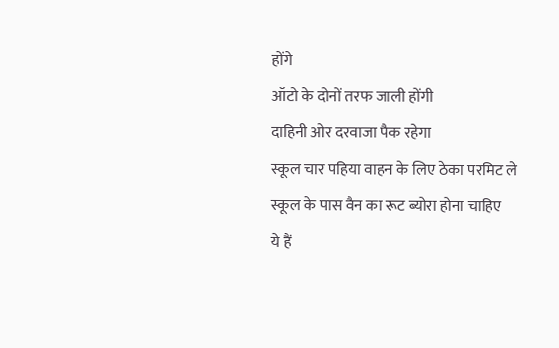होंगे
ऑटो के दोनों तरफ जाली होंगी
दाहिनी ओर दरवाजा पैक रहेगा
स्कूल चार पहिया वाहन के लिए ठेका परमिट ले
स्कूल के पास वैन का रूट ब्योरा होना चाहिए
ये हैं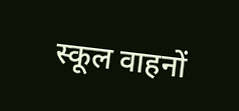स्कूल वाहनों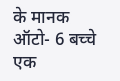के मानक
ऑटो- 6 बच्चे एक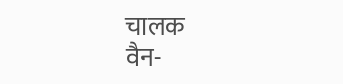चालक
वैन-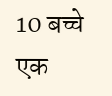10 बच्चे एक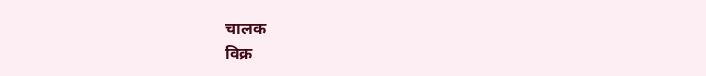चालक
विक्र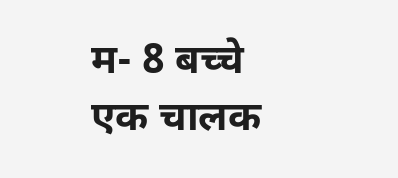म- 8 बच्चे एक चालक